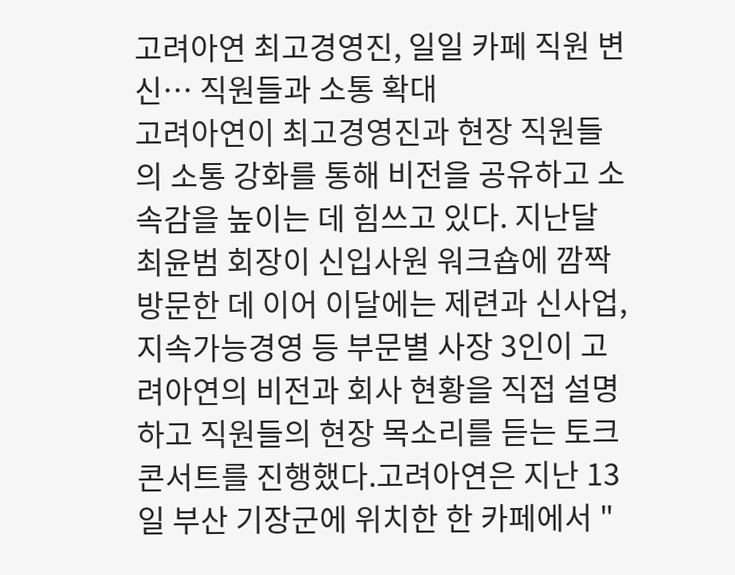고려아연 최고경영진, 일일 카페 직원 변신… 직원들과 소통 확대
고려아연이 최고경영진과 현장 직원들의 소통 강화를 통해 비전을 공유하고 소속감을 높이는 데 힘쓰고 있다. 지난달 최윤범 회장이 신입사원 워크숍에 깜짝 방문한 데 이어 이달에는 제련과 신사업, 지속가능경영 등 부문별 사장 3인이 고려아연의 비전과 회사 현황을 직접 설명하고 직원들의 현장 목소리를 듣는 토크 콘서트를 진행했다.고려아연은 지난 13일 부산 기장군에 위치한 한 카페에서 "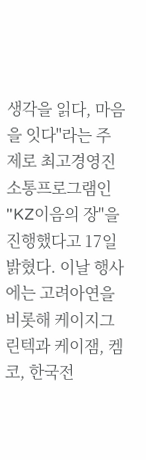생각을 읽다, 마음을 잇다"라는 주제로 최고경영진 소통프로그램인 "KZ이음의 장"을 진행했다고 17일 밝혔다. 이날 행사에는 고려아연을 비롯해 케이지그린텍과 케이잼, 켐코, 한국전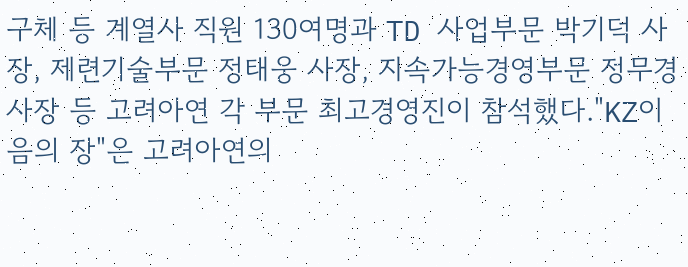구체 등 계열사 직원 130여명과 TD 사업부문 박기덕 사장, 제련기술부문 정태웅 사장, 지속가능경영부문 정무경 사장 등 고려아연 각 부문 최고경영진이 참석했다."KZ이음의 장"은 고려아연의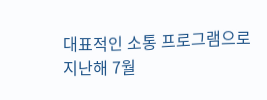대표적인 소통 프로그램으로 지난해 7월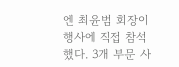엔 최윤범 회장이 행사에 직접 참석했다. 3개 부문 사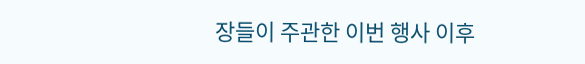장들이 주관한 이번 행사 이후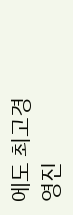에도 최고경영진